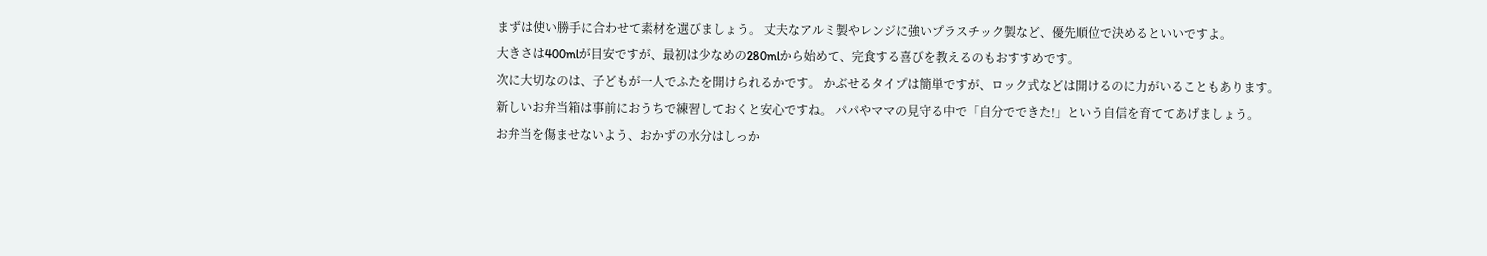まずは使い勝手に合わせて素材を選びましょう。 丈夫なアルミ製やレンジに強いプラスチック製など、優先順位で決めるといいですよ。
大きさは400mlが目安ですが、最初は少なめの280mlから始めて、完食する喜びを教えるのもおすすめです。
次に大切なのは、子どもが一人でふたを開けられるかです。 かぶせるタイプは簡単ですが、ロック式などは開けるのに力がいることもあります。
新しいお弁当箱は事前におうちで練習しておくと安心ですね。 パパやママの見守る中で「自分でできた!」という自信を育ててあげましょう。
お弁当を傷ませないよう、おかずの水分はしっか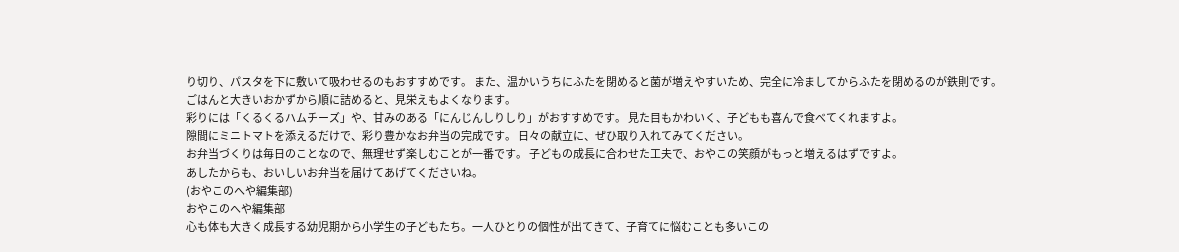り切り、パスタを下に敷いて吸わせるのもおすすめです。 また、温かいうちにふたを閉めると菌が増えやすいため、完全に冷ましてからふたを閉めるのが鉄則です。
ごはんと大きいおかずから順に詰めると、見栄えもよくなります。
彩りには「くるくるハムチーズ」や、甘みのある「にんじんしりしり」がおすすめです。 見た目もかわいく、子どもも喜んで食べてくれますよ。
隙間にミニトマトを添えるだけで、彩り豊かなお弁当の完成です。 日々の献立に、ぜひ取り入れてみてください。
お弁当づくりは毎日のことなので、無理せず楽しむことが一番です。 子どもの成長に合わせた工夫で、おやこの笑顔がもっと増えるはずですよ。
あしたからも、おいしいお弁当を届けてあげてくださいね。
(おやこのへや編集部)
おやこのへや編集部
心も体も大きく成長する幼児期から小学生の子どもたち。一人ひとりの個性が出てきて、子育てに悩むことも多いこの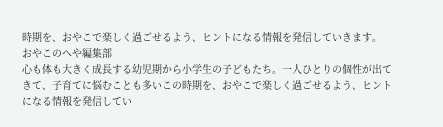時期を、おやこで楽しく過ごせるよう、ヒントになる情報を発信していきます。
おやこのへや編集部
心も体も大きく成長する幼児期から小学生の子どもたち。一人ひとりの個性が出てきて、子育てに悩むことも多いこの時期を、おやこで楽しく過ごせるよう、ヒントになる情報を発信してい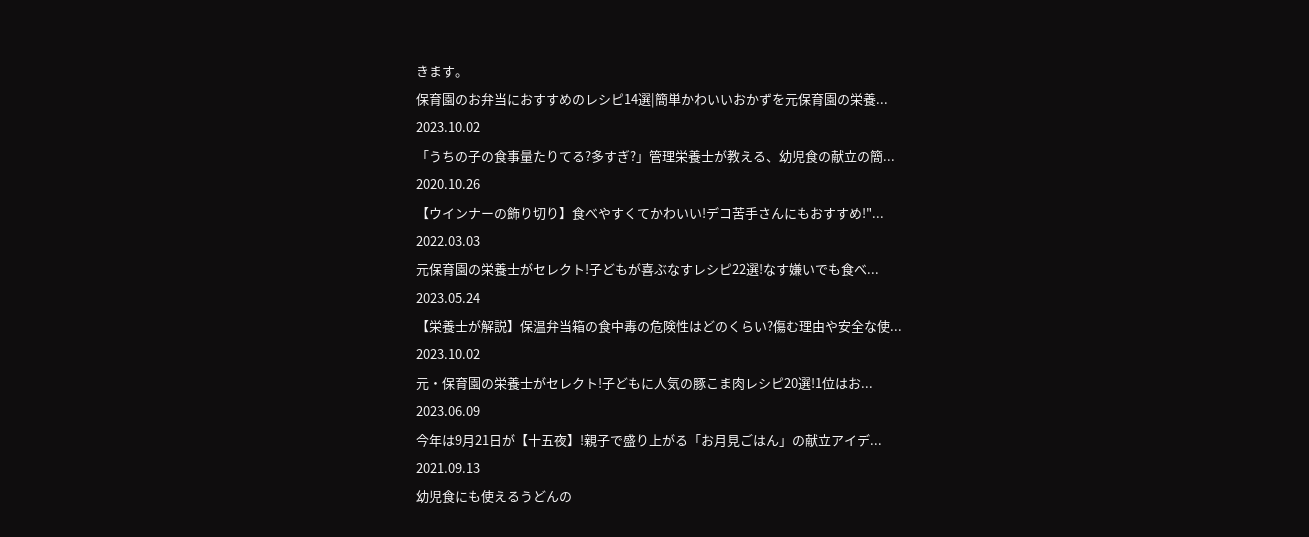きます。
保育園のお弁当におすすめのレシピ14選|簡単かわいいおかずを元保育園の栄養...
2023.10.02
「うちの子の食事量たりてる?多すぎ?」管理栄養士が教える、幼児食の献立の簡...
2020.10.26
【ウインナーの飾り切り】食べやすくてかわいい!デコ苦手さんにもおすすめ!"...
2022.03.03
元保育園の栄養士がセレクト!子どもが喜ぶなすレシピ22選!なす嫌いでも食べ...
2023.05.24
【栄養士が解説】保温弁当箱の食中毒の危険性はどのくらい?傷む理由や安全な使...
2023.10.02
元・保育園の栄養士がセレクト!子どもに人気の豚こま肉レシピ20選!1位はお...
2023.06.09
今年は9月21日が【十五夜】!親子で盛り上がる「お月見ごはん」の献立アイデ...
2021.09.13
幼児食にも使えるうどんの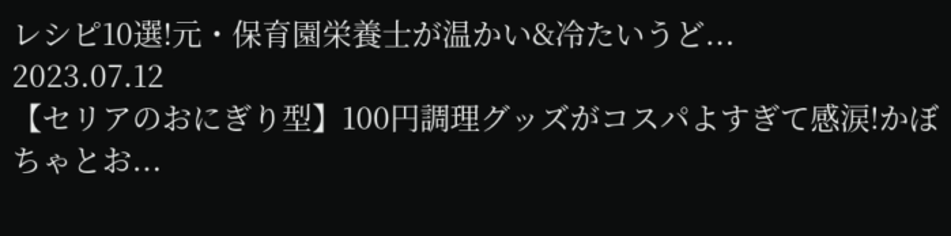レシピ10選!元・保育園栄養士が温かい&冷たいうど...
2023.07.12
【セリアのおにぎり型】100円調理グッズがコスパよすぎて感涙!かぼちゃとお...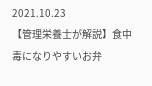2021.10.23
【管理栄養士が解説】食中毒になりやすいお弁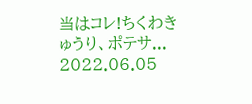当はコレ!ちくわきゅうり、ポテサ...
2022.06.05